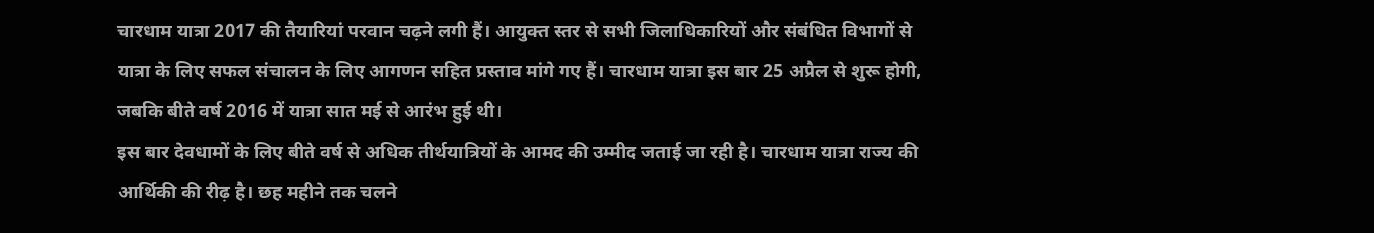चारधाम यात्रा 2017 की तैयारियां परवान चढ़ने लगी हैं। आयुक्त स्तर से सभी जिलाधिकारियों और संबंधित विभागों से यात्रा के लिए सफल संचालन के लिए आगणन सहित प्रस्ताव मांगे गए हैं। चारधाम यात्रा इस बार 25 अप्रैल से शुरू होगी, जबकि बीते वर्ष 2016 में यात्रा सात मई से आरंभ हुई थी।
इस बार देवधामों के लिए बीते वर्ष से अधिक तीर्थयात्रियों के आमद की उम्मीद जताई जा रही है। चारधाम यात्रा राज्य की आर्थिकी की रीढ़ है। छह महीने तक चलने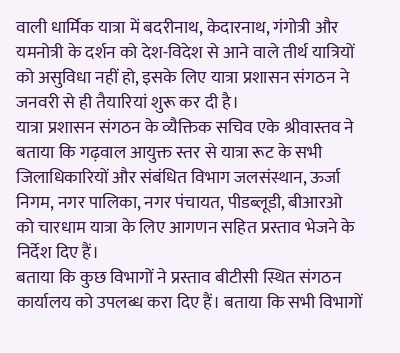वाली धार्मिक यात्रा में बदरीनाथ, केदारनाथ, गंगोत्री और यमनोत्री के दर्शन को देश-विदेश से आने वाले तीर्थ यात्रियों को असुविधा नहीं हो, इसके लिए यात्रा प्रशासन संगठन ने जनवरी से ही तैयारियां शुरू कर दी है।
यात्रा प्रशासन संगठन के व्यैक्तिक सचिव एके श्रीवास्तव ने बताया कि गढ़वाल आयुक्त स्तर से यात्रा रूट के सभी जिलाधिकारियों और संबंधित विभाग जलसंस्थान, ऊर्जा निगम, नगर पालिका, नगर पंचायत, पीडब्लूडी, बीआरओ को चारधाम यात्रा के लिए आगणन सहित प्रस्ताव भेजने के निर्देश दिए हैं।
बताया कि कुछ विभागों ने प्रस्ताव बीटीसी स्थित संगठन कार्यालय को उपलब्ध करा दिए हैं। बताया कि सभी विभागों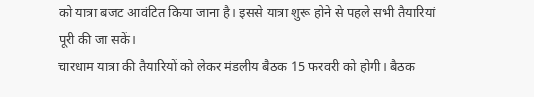को यात्रा बजट आवंटित किया जाना है। इससे यात्रा शुरू होने से पहले सभी तैयारियां पूरी की जा सकें।
चारधाम यात्रा की तैयारियों को लेकर मंडलीय बैठक 15 फरवरी को होगी। बैठक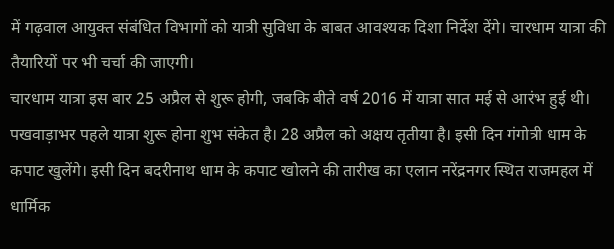में गढ़वाल आयुक्त संबंधित विभागों को यात्री सुविधा के बाबत आवश्यक दिशा निर्देश देंगे। चारधाम यात्रा की तैयारियों पर भी चर्चा की जाएगी।
चारधाम यात्रा इस बार 25 अप्रैल से शुरू होगी, जबकि बीते वर्ष 2016 में यात्रा सात मई से आरंभ हुई थी। पखवाड़ाभर पहले यात्रा शुरू होना शुभ संकेत है। 28 अप्रैल को अक्षय तृतीया है। इसी दिन गंगोत्री धाम के कपाट खुलेंगे। इसी दिन बदरीनाथ धाम के कपाट खोलने की तारीख का एलान नरेंद्रनगर स्थित राजमहल में धार्मिक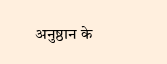अनुष्ठान के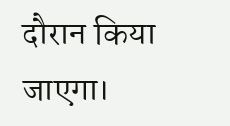दौरान किया जाएगा।